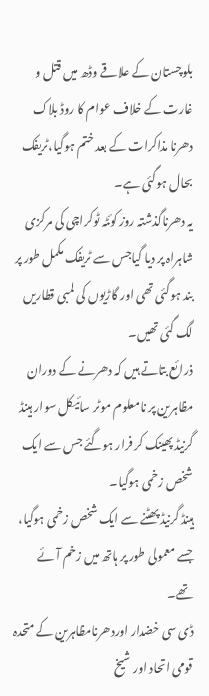بلوچستان کے علاقے وڈھ میں قتل و غارت کے خلاف عوام کا روڈ بلاک دھرنا مذاکرات کے بعد ختم ہوگیا،ٹریفک بحال ہوگئی ہے۔
یہ دھرناگذشتہ روز کوئٹہ ٹوکراچی کی مرکزی شاہراہ پر دیا گیاجس سے ٹریفک مکمل طور پر بند ہوگئی تھی اور گاڑیوں کی لمبی قطاریں لگ گئی تھیں۔
ذرائع بتاتے ہیں کہ دھرنے کے دوران مظاہرین پر نامعلوم موٹر سائیکل سوار ہینڈ گرنیڈ پھینک کر فرار ہوگئے جس سے ایک شخص زخمی ہوگیا۔
ہینڈ گرنیڈ پھٹنے سے ایک شخص زخمی ہوگیا، جسے معمولی طور پر ہاتھ میں زخم آئے تھے۔
ڈی سی خضدار اوردھرنامظاہرین کے متحدہ قومی اتحاد اور شیخ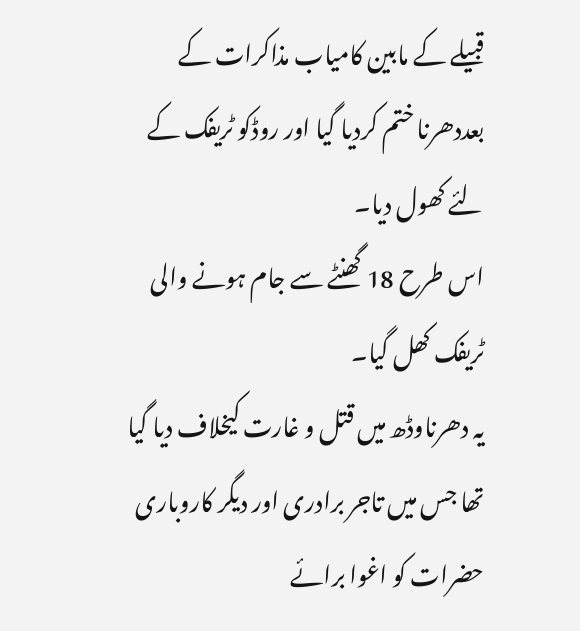قبیلے کے مابین کامیاب مذاکرات کے بعددھرنا ختم کردیا گیا اور روڈکو ٹریفک کے لئے کھول دیا۔
اس طرح 18 گھنٹے سے جام ہونے والی ٹریفک کھل گیا۔
یہ دھرناوڈھ میں قتل و غارت کیخلاف دیا گیا تھا جس میں تاجر برادری اور دیگر کاروباری حضرات کو اغوا برائے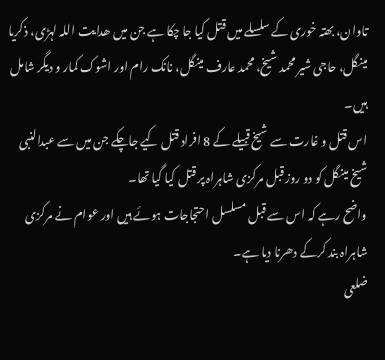تاوان، بھتہ خوری کے سلسلے میں قتل کیا جا چکا ہے جن میں ھدایت اللہ لہڑی، ذکریا مینگل، حاجی شیر محمد شیخ، محمد عارف مینگل، نانک رام اور اشوک کمار و دیگر شامل ہیں۔
اس قتل و غارت سے شیخ قبیلے کے 8 افراد قتل کیے جاچکے جن میں سے عبدالنبی شیخ مینگل کو دو روز قبل مرکزی شاہراہ پر قتل کیا گیا تھا۔
واضح رہے کہ اس سے قبل مسلسل احتجاجات ہوئے ہیں اور عوام نے مرکزی شاہراہ بند کرکے دھرنا دیا ہے۔
ضلعی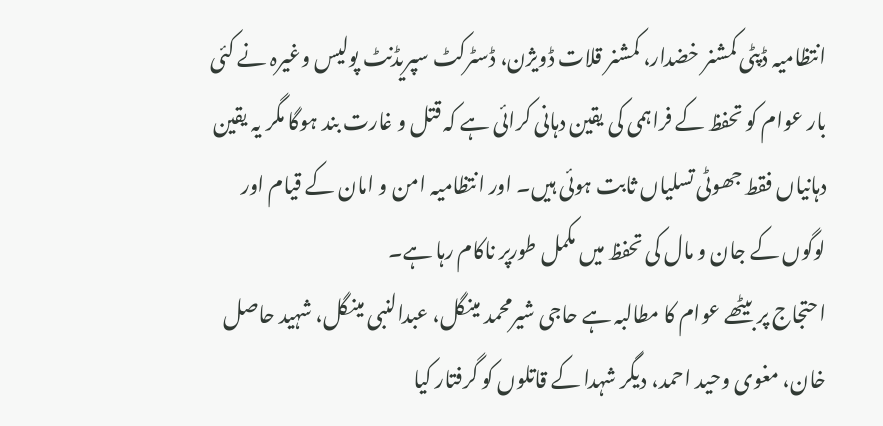انتظامیہ ڈپٹی کمشنر خضدار، کمشنر قلات ڈویژن، ڈسٹرکٹ سپریڈنٹ پولیس وغیرہ نے کئی بار عوام کو تحفظ کے فراہمی کی یقین دہانی کرائی ہے کہ قتل و غارت بند ہوگا مگر یہ یقین دہانیاں فقط جھوٹی تسلیاں ثابت ہوئی ہیں۔ اور انتظامیہ امن و امان کے قیام اور لوگوں کے جان و مال کی تحفظ میں مکمل طورپر ناکام رہا ہے۔
احتجاج پر بیٹھے عوام کا مطالبہ ہے حاجی شیرمحمد مینگل، عبدالنبی مینگل، شہید حاصل خان، مغوی وحید احمد، دیگر شہدا کے قاتلوں کو گرفتار کیا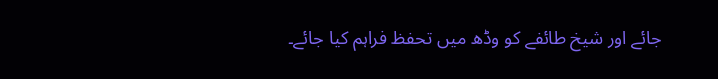جائے اور شیخ طائفے کو وڈھ میں تحفظ فراہم کیا جائے۔